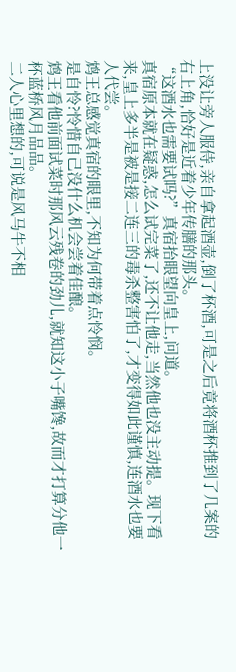上没让旁人服侍,亲自拿起酒壶,倒了杯酒,可是之后竟将酒杯推到了几案的右上角,恰好是近着少年传膳的那头。
“这酒水也需要试吗?”真宿抬眼望向皇上,问道。
真宿原本就在疑惑,怎么试完菜了,还不让他走,当然他也没主动提。现下看来,皇上多半是被是接二连三的毒杀整害怕了,才变得如此谨慎,连酒水也要人代尝。
鸩王总感觉真宿的眼里,不知为何带着点怜悯。
是自怜?怜惜自己没什么机会尝着佳酿。
鸩王看他前面试菜时那风云残卷的劲儿,就知这小子嘴馋,故而才打算分他一杯蓝桥风月品品。
二人心里想的,可说是风马牛不相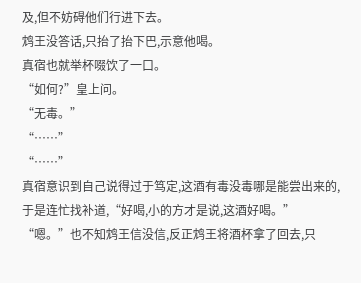及,但不妨碍他们行进下去。
鸩王没答话,只抬了抬下巴,示意他喝。
真宿也就举杯啜饮了一口。
“如何?”皇上问。
“无毒。”
“……”
“……”
真宿意识到自己说得过于笃定,这酒有毒没毒哪是能尝出来的,于是连忙找补道,“好喝,小的方才是说,这酒好喝。”
“嗯。”也不知鸩王信没信,反正鸩王将酒杯拿了回去,只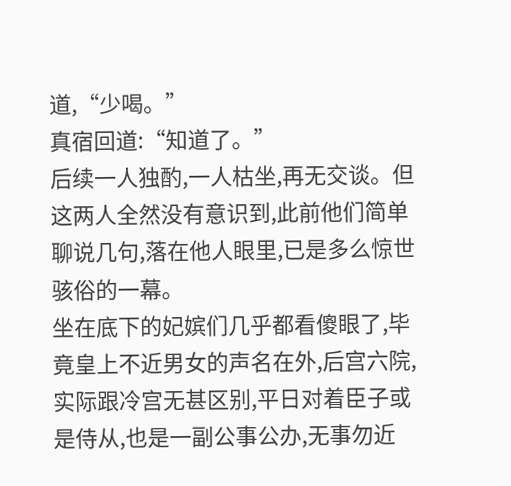道,“少喝。”
真宿回道:“知道了。”
后续一人独酌,一人枯坐,再无交谈。但这两人全然没有意识到,此前他们简单聊说几句,落在他人眼里,已是多么惊世骇俗的一幕。
坐在底下的妃嫔们几乎都看傻眼了,毕竟皇上不近男女的声名在外,后宫六院,实际跟冷宫无甚区别,平日对着臣子或是侍从,也是一副公事公办,无事勿近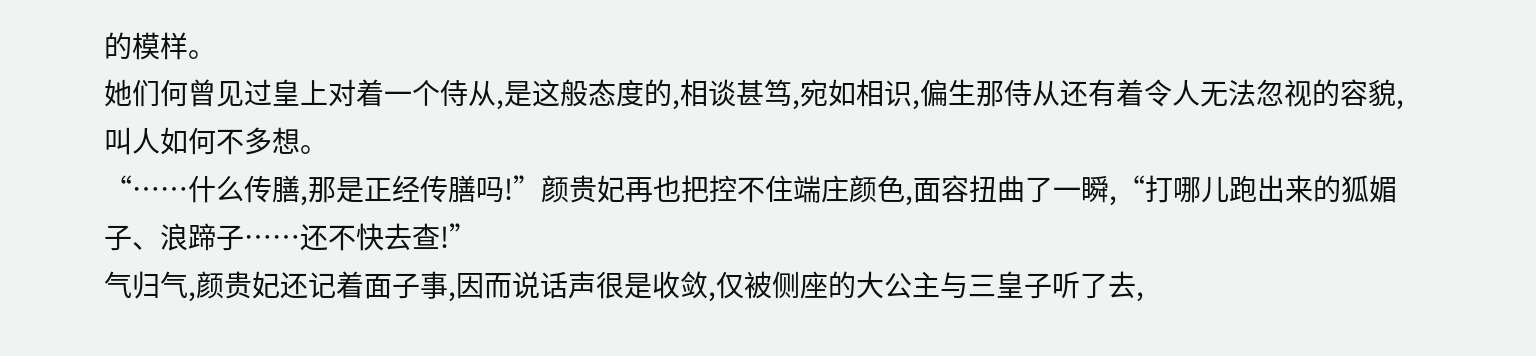的模样。
她们何曾见过皇上对着一个侍从,是这般态度的,相谈甚笃,宛如相识,偏生那侍从还有着令人无法忽视的容貌,叫人如何不多想。
“……什么传膳,那是正经传膳吗!”颜贵妃再也把控不住端庄颜色,面容扭曲了一瞬,“打哪儿跑出来的狐媚子、浪蹄子……还不快去查!”
气归气,颜贵妃还记着面子事,因而说话声很是收敛,仅被侧座的大公主与三皇子听了去,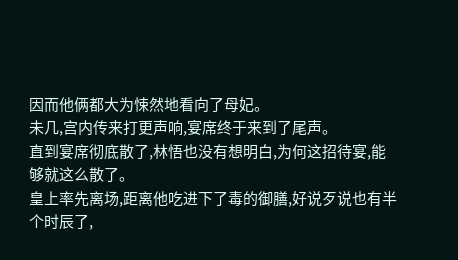因而他俩都大为悚然地看向了母妃。
未几,宫内传来打更声响,宴席终于来到了尾声。
直到宴席彻底散了,林悟也没有想明白,为何这招待宴,能够就这么散了。
皇上率先离场,距离他吃进下了毒的御膳,好说歹说也有半个时辰了,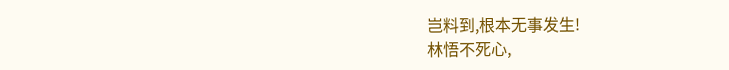岂料到,根本无事发生!
林悟不死心,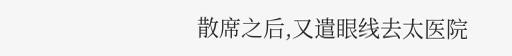散席之后,又遣眼线去太医院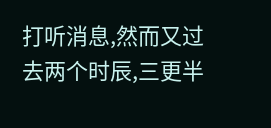打听消息,然而又过去两个时辰,三更半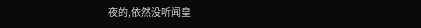夜的,依然没听闻皇